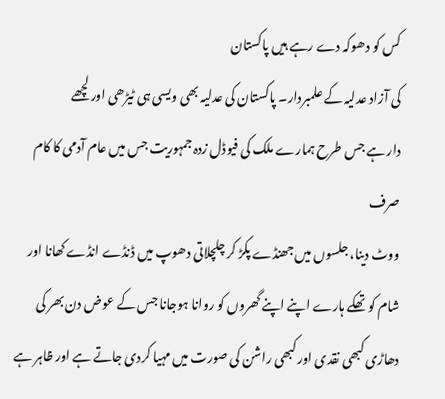کس کو دھوکہ دے رہے ہیں پاکستان
کی آزاد عدلیہ کے علمبردار۔ پاکستان کی عدلیہ بھی ویسی ہی ٹیڑھی اور لچھے
دار ہے جس طرح ہمارے ملک کی فیوڈل زدہ جمہوریت جس میں عام آدمی کا کام صرف
ووٹ دینا، جلسوں میں جھنڈے پکڑ کر چلچلاتی دھوپ میں ڈنڈے انڈے کھانا اور
شام کو تھکے ہارے اپنے اپنے گھروں کو روانا ہوجانا جس کے عوض دن بھر کی
دھاڑی کبھی نقدی اور کبھی راشن کی صورت میں مہیا کردی جاتے ہے اور ظاہر ہے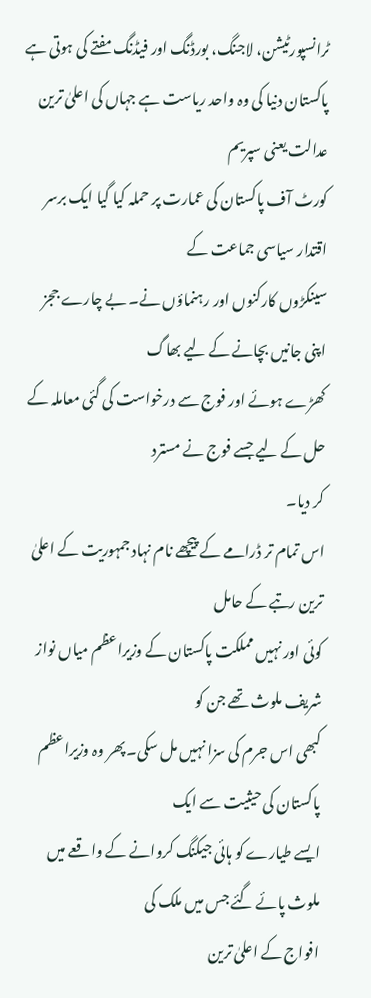ٹرانسپورٹیشن، لاجنگ، بورڈنگ اور فیڈنگ مفتے کی ہوتی ہے
پاکستان دنیا کی وہ واحد ریاست ہے جہاں کی اعلیٰ ترین عدالت یعنی سپریم
کورٹ آف پاکستان کی عمارت پر حملہ کیا گیا ایک برسر اقتدار سیاسی جماعت کے
سینکڑوں کارکنوں اور رہنماؤں نے۔ بے چارے ججز اپنی جانیں بچانے کے لیے بھاگ
کھڑے ہوئے اور فوج سے درخواست کی گئی معاملہ کے حل کے لیے جسے فوج نے مسترد
کر دیا۔
اس تمام تر ڈرامے کے پیچھے نام نہاد جمہوریت کے اعلیٰ ترین رتبے کے حامل
کوئی اور نہیں مملکت پاکستان کے وزیراعظم میاں نواز شریف ملوث تھے جن کو
کبھی اس جرم کی سزا نہیں مل سکی۔ پھر وہ وزیراعظم پاکستان کی حیثیت سے ایک
ایسے طیارے کو ہائی جیکنگ کروانے کے واقعے میں ملوث پائے گئے جس میں ملک کی
افواج کے اعلیٰ ترین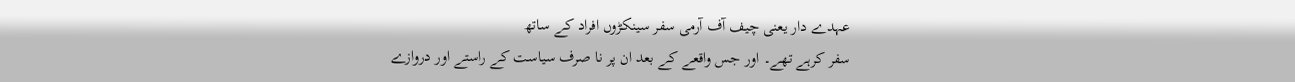عہدے دار یعنی چیف آف آرمی سفر سینکڑوں افراد کے ساتھ
سفر کرہے تھے۔ اور جس واقعے کے بعد ان پر نا صرف سیاست کے راستے اور دروازے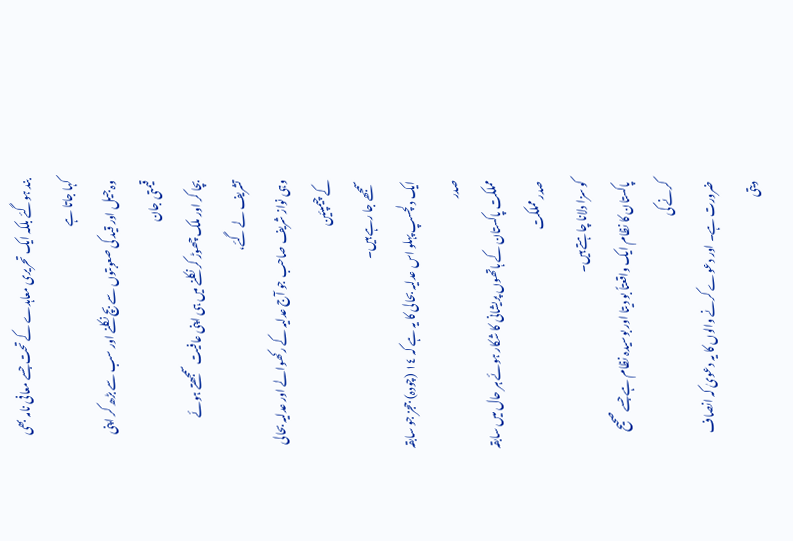بند ہوگئے بلکہ ایک تحریری معاہدے کے تحت جسے معافی نامہ بھی کہا جاتا ہے
وہ جیل اور قید کی صعوبتوں سے بچ نکلنے اور سب سے بڑھ کر اپنی قیمتی جان
بچا کر اور ملک چھوڑ کر نکلنے میں ہی اپنی عافیت سمجھتے ہوئے تشریف لے گئے،
وہی نواز شریف صاحب جو آج عدلیہ کے رکھوالے اور عدلیہ بحالی کے چیمپئین
سمجھے جا رہے ہیں۔
ایک دلچسپ پہلو اس عدلیہ بحالی کا یہ ہے کہ ١٤ (چودہ) ججز جو سابقہ صدر
مملکت پاکستان کے ہاتھوں پریشانی کا شکار ہوئے ہر حال میں سابقہ صدر مملکت
کو سزا دلانا چاہتے ہیں۔
پاکستان کا نظام ایک واقعتاً بو دیتا اور بوسیدہ نظام ہے جسے صحیح کرنے کی
ضرورت ہے۔ اور دعوے کرنے والوں کا یہ دعویٰ کہ انصاف دیتی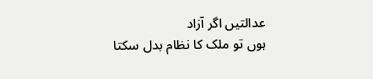عدالتیں اگر آزاد
ہوں تو ملک کا نظام بدل سکتا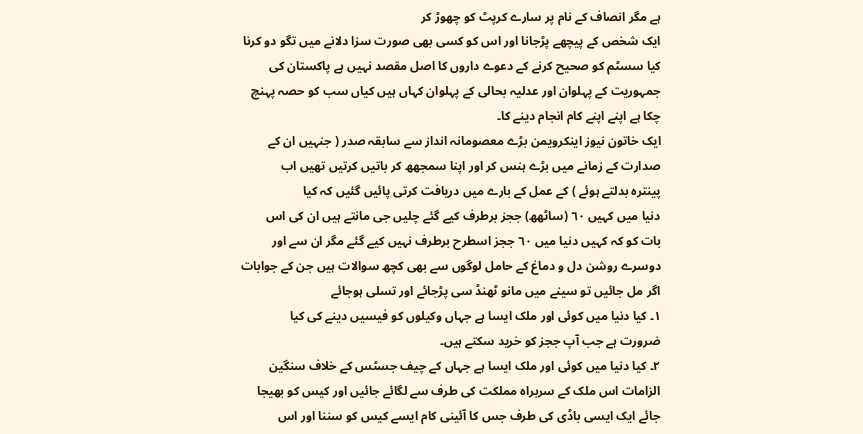ہے مگر انصاف کے نام پر سارے کرپٹ کو چھوڑ کر
ایک شخص کے پیچھے پڑجانا اور اس کو کسی بھی صورت سزا دلانے میں تگو دو کرنا
کیا سسٹم کو صحیح کرنے کے دعوے داروں کا اصل مقصد نہیں ہے پاکستان کی
جمہوریت کے پہلوان اور عدلیہ بحالی کے پہلوان کہاں ہیں کیاں سب کو حصہ پہنچ
چکا ہے اپنے اپنے کام انجام دینے کا۔
ایک خاتون نیوز اینکرویمن بڑے معصومانہ انداز سے سابقہ صدر ( جنہیں ان کے
صدارت کے زمانے میں بڑے ہنس کر اور اپنا سمجھھ کر باتیں کرتیں تھیں اب
پینترہ بدلتے ہوئے ) کے عمل کے بارے میں دریافت کرتی پائیں گئیں کہ کیا
دنیا میں کہیں ٦٠ (ساٹھھ) ججز برطرف کیے گئے چلیں جی مانتے ہیں ان کی اس
بات کو کہ کہیں دنیا میں ٦٠ ججز اسطرح برطرف نہیں کیے گئے مگر ان سے اور
دوسرے روشن دل و دماغ کے حامل لوگوں سے بھی کچھ سوالات ہیں جن کے جوابات
اگر مل جائیں تو سینے میں مانو ٹھنڈ سی پڑجائے اور تسلی ہوجائے
١۔ کیا دنیا میں کوئی اور ملک ایسا ہے جہاں وکیلوں کو فیسیں دینے کی کیا
ضرورت ہے جب آپ ججز کو خرید سکتے ہیں۔
٢۔ کیا دنیا میں کوئی اور ملک ایسا ہے جہاں کے چیف جسٹس کے خلاف سنگین
الزامات اس ملک کے سربراہ مملکت کی طرف سے لگائے جائیں اور کیس کو بھیجا
جائے ایک ایسی باڈی کی طرف جس کا آئینی کام ایسے کیس کو سننا اور اس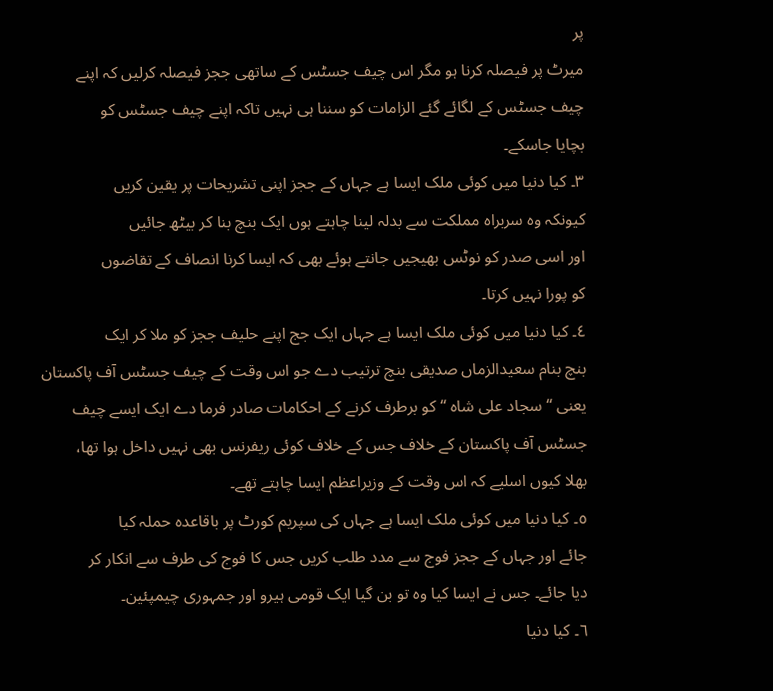پر
میرٹ پر فیصلہ کرنا ہو مگر اس چیف جسٹس کے ساتھی ججز فیصلہ کرلیں کہ اپنے
چیف جسٹس کے لگائے گئے الزامات کو سننا ہی نہیں تاکہ اپنے چیف جسٹس کو
بچایا جاسکے۔
٣۔ کیا دنیا میں کوئی ملک ایسا ہے جہاں کے ججز اپنی تشریحات پر یقین کریں
کیونکہ وہ سربراہ مملکت سے بدلہ لینا چاہتے ہوں ایک بنچ بنا کر بیٹھ جائیں
اور اسی صدر کو نوٹس بھیجیں جانتے ہوئے بھی کہ ایسا کرنا انصاف کے تقاضوں
کو پورا نہیں کرتا۔
٤۔ کیا دنیا میں کوئی ملک ایسا ہے جہاں ایک جج اپنے حلیف ججز کو ملا کر ایک
بنچ بنام سعیدالزماں صدیقی بنچ ترتیب دے جو اس وقت کے چیف جسٹس آف پاکستان
یعنی “ سجاد علی شاہ “ کو برطرف کرنے کے احکامات صادر فرما دے ایک ایسے چیف
جسٹس آف پاکستان کے خلاف جس کے خلاف کوئی ریفرنس بھی نہیں داخل ہوا تھا،
بھلا کیوں اسلیے کہ اس وقت کے وزیراعظم ایسا چاہتے تھے۔
٥۔ کیا دنیا میں کوئی ملک ایسا ہے جہاں کی سپریم کورٹ پر باقاعدہ حملہ کیا
جائے اور جہاں کے ججز فوج سے مدد طلب کریں جس کا فوج کی طرف سے انکار کر
دیا جائے۔ جس نے ایسا کیا وہ تو بن گیا ایک قومی ہیرو اور جمہوری چیمپئین۔
٦۔ کیا دنیا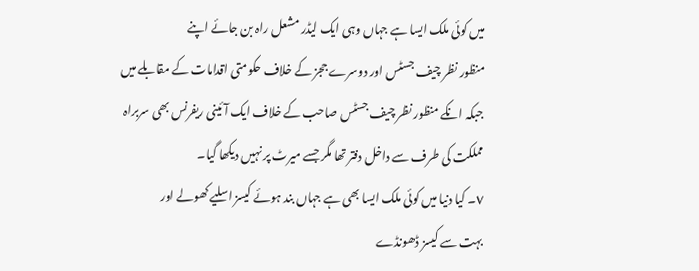میں کوئی ملک ایسا ہے جہاں وہی ایک لیڈر مشعل راہ بن جائے اپنے
منظور نظر چیف جسٹس اور دوسرے ججز کے خلاف حکومتی اقدامات کے مقابلے میں
جبکہ انکے منظور نظر چیف جسٹس صاحب کے خلاف ایک آئینی ریفرنس بھی سربراہ
مملکت کی طرف سے داخل دفتر تھا مگر جسے میرٹ پر نہیں دیکھا گیا۔
٧۔ کیا دنیا میں کوئی ملک ایسا بھی ہے جہاں بند ہوئے کیسز اسلیے کھولے اور
بہت سے کیسز ڈھونڈے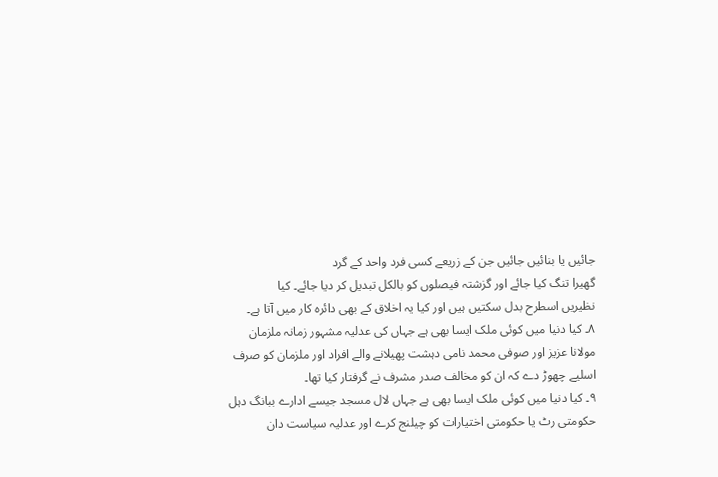جائیں یا بنائیں جائیں جن کے زریعے کسی فرد واحد کے گرد
گھیرا تنگ کیا جائے اور گزشتہ فیصلوں کو بالکل تبدیل کر دیا جائے۔ کیا
نظیریں اسطرح بدل سکتیں ہیں اور کیا یہ اخلاق کے بھی دائرہ کار میں آتا ہے۔
٨۔ کیا دنیا میں کوئی ملک ایسا بھی ہے جہاں کی عدلیہ مشہور زمانہ ملزمان
مولانا عزیز اور صوفی محمد نامی دہشت پھیلانے والے افراد اور ملزمان کو صرف
اسلیے چھوڑ دے کہ ان کو مخالف صدر مشرف نے گرفتار کیا تھا۔
٩۔ کیا دنیا میں کوئی ملک ایسا بھی ہے جہاں لال مسجد جیسے ادارے ببانگ دہل
حکومتی رٹ یا حکومتی اختیارات کو چیلنج کرے اور عدلیہ سیاست دان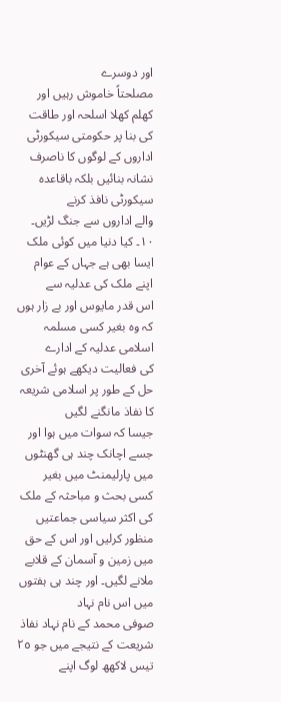اور دوسرے
مصلحتاً خاموش رہیں اور کھلم کھلا اسلحہ اور طاقت کی بنا پر حکومتی سیکورٹی
اداروں کے لوگوں کا ناصرف نشانہ بنائیں بلکہ باقاعدہ سیکورٹی نافذ کرنے
والے اداروں سے جنگ لڑیں۔
١٠۔ کیا دنیا میں کوئی ملک ایسا بھی ہے جہاں کے عوام اپنے ملک کی عدلیہ سے
اس قدر مایوس اور بے زار ہوں کہ وہ بغیر کسی مسلمہ اسلامی عدلیہ کے ادارے
کی فعالیت دیکھے ہوئے آخری حل کے طور پر اسلامی شریعہ کا نفاذ مانگنے لگیں
جیسا کہ سوات میں ہوا اور جسے اچانک چند ہی گھنٹوں میں پارلیمنٹ میں بغیر
کسی بحث و مباحثہ کے ملک کی اکثر سیاسی جماعتیں منظور کرلیں اور اس کے حق
میں زمین و آسمان کے قلابے ملانے لگیں۔ اور چند ہی ہفتوں میں اس نام نہاد
صوفی محمد کے نام نہاد نفاذ شریعت کے نتیجے میں جو ٢٥ تیس لاکھھ لوگ اپنے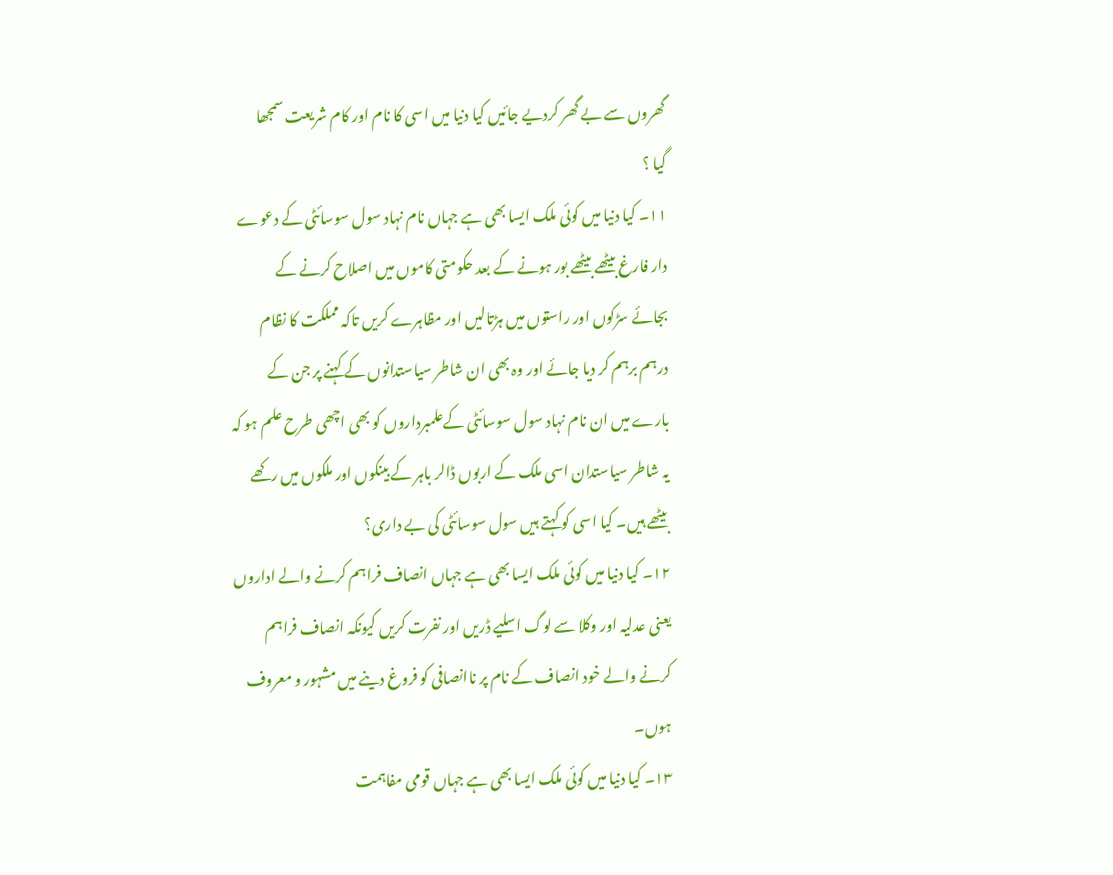گھروں سے بے گھر کردیے جائیں کیا دنیا میں اسی کا نام اور کام شریعت سمجھا
گیا ؟
١١۔ کیا دنیا میں کوئی ملک ایسا بھی ہے جہاں نام نہاد سول سوسائٹی کے دعوے
دار فارغ بیٹھے بیٹھے بور ہونے کے بعد حکومتی کاموں میں اصلاح کرنے کے
بجائے سڑکوں اور راستوں میں ہڑتالیں اور مظاہرے کریں تاکہ مملکت کا نظام
درہم برہم کر دیا جائے اور وہ بھی ان شاطر سیاستدانوں کے کہنے پر جن کے
بارے میں ان نام نہاد سول سوسائٹی کےعلمبرداروں کو بھی اچھی طرح علم ہو کہ
یہ شاطر سیاستدان اسی ملک کے اربوں ڈالر باہر کے بینکوں اور ملکوں میں رکھے
بیٹھے ہیں۔ کیا اسی کو کہتے ہیں سول سوسائٹی کی بے داری؟
١٢۔ کیا دنیا میں کوئی ملک ایسا بھی ہے جہاں انصاف فراہم کرنے والے اداروں
یعنی عدلیہ اور وکلا سے لوگ اسلیے ڈریں اور نفرت کریں کیونکہ انصاف فراہم
کرنے والے خود انصاف کے نام پر ناانصافی کو فروغ دینے میں مشہور و معروف
ہوں۔
١٣۔ کیا دنیا میں کوئی ملک ایسا بھی ہے جہاں قومی مفاہمت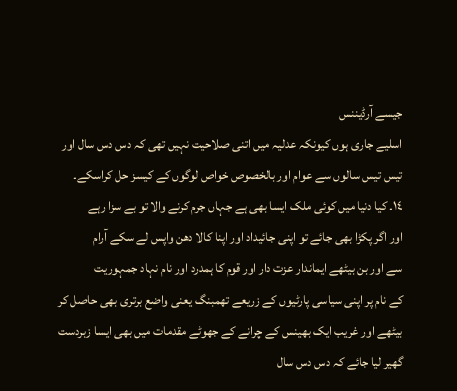جیسے آرڈیننس
اسلیے جاری ہوں کیونکہ عدلیہ میں اتنی صلاحیت نہیں تھی کہ دس دس سال اور
تیس تیس سالوں سے عوام اور بالخصوص خواص لوگوں کے کیسز حل کراسکے۔
١٤۔ کیا دنیا میں کوئی ملک ایسا بھی ہے جہاں جرم کرنے والا تو بے سزا رہے
اور اگر پکڑا بھی جائے تو اپنی جائیداد اور اپنا کالا دھن واپس لے سکے آرام
سے اور بن بیٹھے ایماندار عزت دار اور قوم کا ہمدرد اور نام نہاد جمہوریت
کے نام پر اپنی سیاسی پارٹیوں کے زریعے تھمبنگ یعنی واضع برتری بھی حاصل کر
بیٹھے اور غریب ایک بھینس کے چرانے کے جھوٹے مقدمات میں بھی ایسا زبردست
گھیر لیا جائے کہ دس دس سال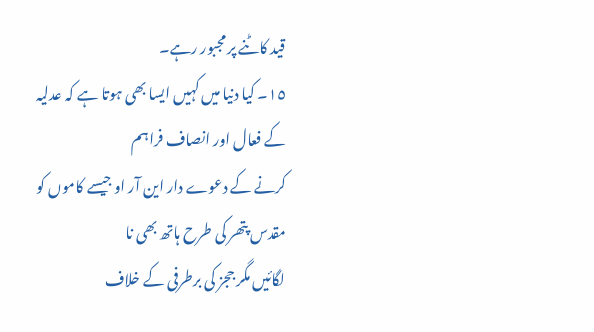قید کاٹنے پر مجبور رہے۔
١٥۔ کیا دنیا میں کہیں ایسا بھی ہوتا ہے کہ عدلیہ کے فعال اور انصاف فراہم
کرنے کے دعوے دار این آر او جیسے کاموں کو مقدس پتھر کی طرح ہاتھ بھی نا
لگائیں مگر ججز کی برطرفی کے خلاف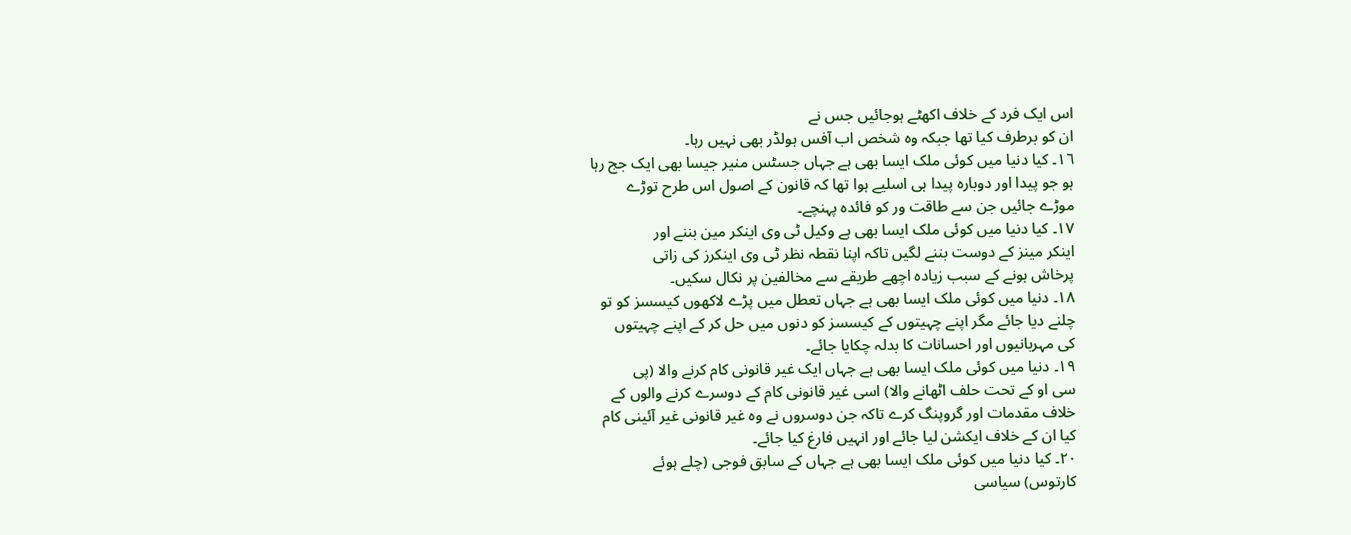اس ایک فرد کے خلاف اکھٹے ہوجائیں جس نے
ان کو برطرف کیا تھا جبکہ وہ شخص اب آفس ہولڈر بھی نہیں رہا۔
١٦۔ کیا دنیا میں کوئی ملک ایسا بھی ہے جہاں جسٹس منیر جیسا بھی ایک جج رہا
ہو جو پیدا اور دوبارہ پیدا ہی اسلیے ہوا تھا کہ قانون کے اصول اس طرح توڑے
موڑے جائیں جن سے طاقت ور کو فائدہ پہنچے۔
١٧۔ کیا دنیا میں کوئی ملک ایسا بھی ہے وکیل ٹی وی اینکر مین بننے اور
اینکر مینز کے دوست بننے لگیں تاکہ اپنا نقطہ نظر ٹی وی اینکرز کی زاتی
پرخاش ہونے کے سبب زیادہ اچھے طریقے سے مخالفین پر نکال سکیں۔
١٨۔ دنیا میں کوئی ملک ایسا بھی ہے جہاں تعطل میں پڑے لاکھوں کیسسز کو تو
چلنے دیا جائے مگر اپنے چہیتوں کے کیسسز کو دنوں میں حل کر کے اپنے چہیتوں
کی مہربانیوں اور احسانات کا بدلہ چکایا جائے۔
١٩۔ دنیا میں کوئی ملک ایسا بھی ہے جہاں ایک غیر قانونی کام کرنے والا (پی
سی او کے تحت حلف اٹھانے والا) اسی غیر قانونی کام کے دوسرے کرنے والوں کے
خلاف مقدمات اور گروپنگ کرے تاکہ جن دوسروں نے وہ غیر قانونی غیر آئینی کام
کیا ان کے خلاف ایکشن لیا جائے اور انہیں فارغ کیا جائے۔
٢٠۔ کیا دنیا میں کوئی ملک ایسا بھی ہے جہاں کے سابق فوجی (چلے ہوئے
کارتوس) سیاسی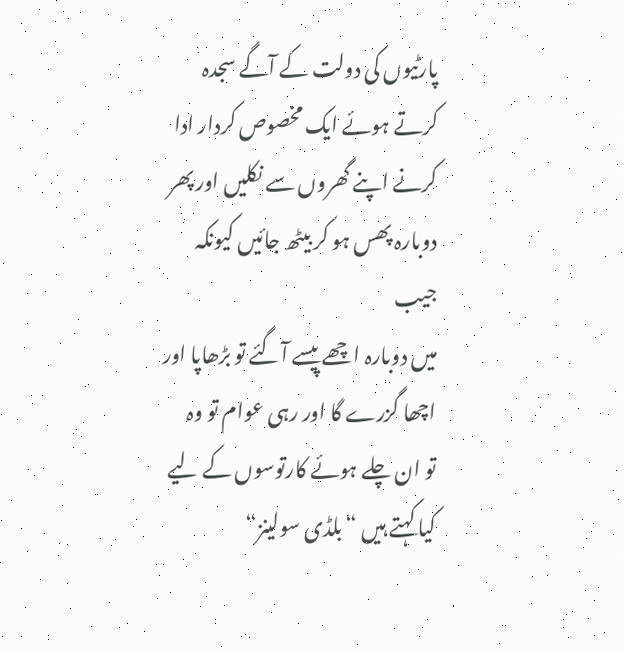پارٹیوں کی دولت کے آگے سجدہ کرتے ہوئے ایک مخصوص کردار ادا
کرنے اپنے گھروں سے نکلیں اور پھر دوبارہ پھس ہو کر بیٹھ جائیں کیونکہ جیب
میں دوبارہ اچھے پیسے آگئے تو بڑھاپا اور اچھا گزرے گا اور رہی عوام تو وہ
تو ان چلے ہوئے کارتوسوں کے لیے کیا کہتے ہیں “بلڈی سولینز“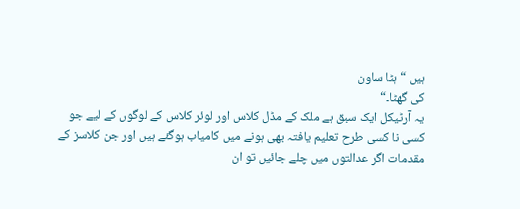ہیں “ہٹا ساون
کی گھٹا۔“
یہ آرٹیکل ایک سبق ہے ملک کے مڈل کلاس اور لوئر کلاس کے لوگوں کے لیے جو
کسی نا کسی طرح تعلیم یافتہ بھی ہونے میں کامیاب ہوگئے ہیں اور جن کلاسز کے
مقدمات اگر عدالتوں میں چلے جائیں تو ان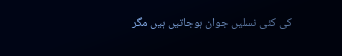کی کئی نسلیں جوان ہوجاتیں ہیں مگر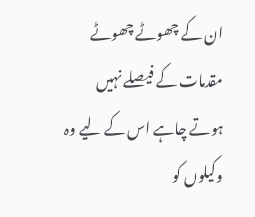ان کے چھوٹے چھوٹے مقدمات کے فیصلے نہیں ہوتے چاہے اس کے لیے وہ وکیلوں کو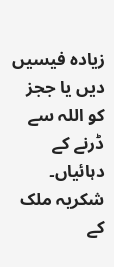زیادہ فیسیں دیں یا ججز کو اللہ سے ڈرنے کے دہائیاں۔ شکریہ ملک کے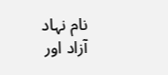نام نہاد
آزاد اور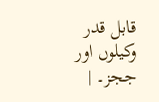قابل قدر وکیلوں اور ججز۔ |